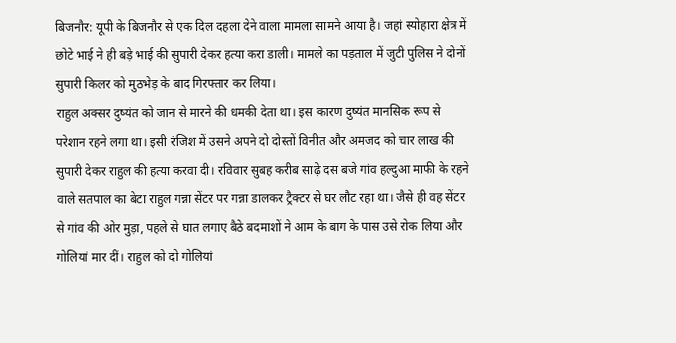बिजनौर: यूपी के बिजनौर से एक दिल दहला देने वाला मामला सामने आया है। जहां स्योहारा क्षेत्र में छोटे भाई ने ही बड़े भाई की सुपारी देकर हत्या करा डाली। मामले का पड़ताल में जुटी पुलिस ने दोनों सुपारी किलर को मुठभेड़ के बाद गिरफ्तार कर लिया।
राहुल अक्सर दुष्यंत को जान से मारने की धमकी देता था। इस कारण दुष्यंत मानसिक रूप से परेशान रहने लगा था। इसी रंजिश में उसने अपने दो दोस्तों विनीत और अमजद को चार लाख की सुपारी देकर राहुल की हत्या करवा दी। रविवार सुबह करीब साढ़े दस बजे गांव हल्दुआ माफी के रहने वाले सतपाल का बेटा राहुल गन्ना सेंटर पर गन्ना डालकर ट्रैक्टर से घर लौट रहा था। जैसे ही वह सेंटर से गांव की ओर मुड़ा, पहले से घात लगाए बैठे बदमाशों ने आम के बाग के पास उसे रोक लिया और गोलियां मार दीं। राहुल को दो गोलियां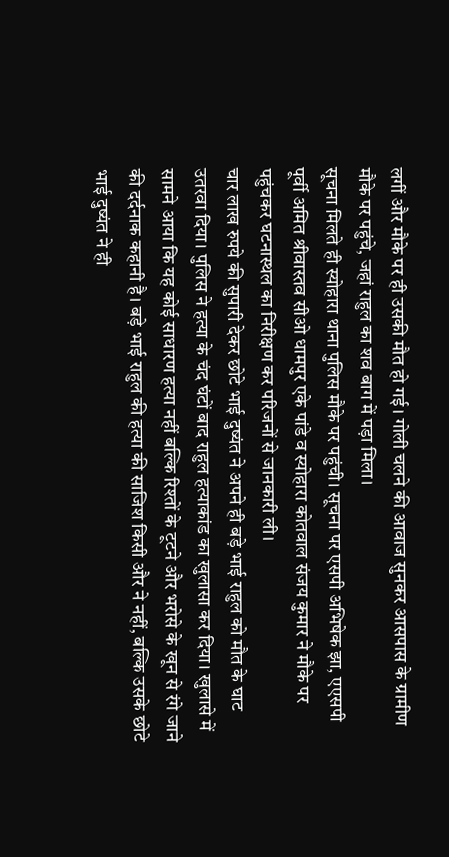लगीं और मौके पर ही उसकी मौत हो गई। गोली चलने की आवाज सुनकर आसपास के ग्रामीण मौके पर पहुंचे, जहां राहुल का शव बाग में पड़ा मिला।
सूचना मिलते ही स्योहारा थाना पुलिस मौके पर पहुंची। सूचना पर एसपी अभिषेक झा, एएसपी पूर्वी अमित श्रीवास्तव सीओ धामपुर एके पांडे व स्योहारा कोतवाल संजय कुमार ने मौके पर पहुंचकर घटनास्थल का निरीक्षण कर परिजनों से जानकारी ली।
चार लाख रुपये की सुपारी देकर छोटे भाई दुष्यंत ने अपने ही बड़े भाई राहुल को मौत के घाट उतरवा दिया। पुलिस ने हत्या के चंद घंटों बाद राहुल हत्याकांड का खुलासा कर दिया। खुलासे में सामने आया कि यह कोई साधारण हत्या नहीं बल्कि रिश्तों के टूटने और भरोसे के खून से रंगे जाने की दर्दनाक कहानी है। बड़े भाई राहुल की हत्या की साजिश किसी और ने नहीं, बल्कि उसके छोटे भाई दुष्यंत ने ही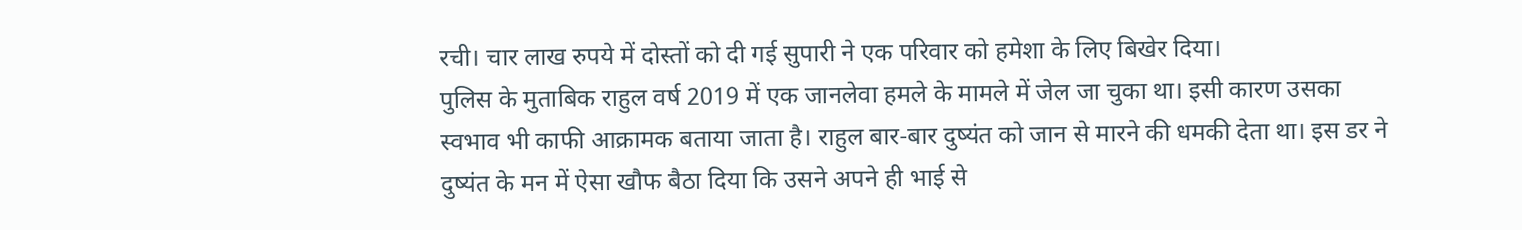रची। चार लाख रुपये में दोस्तों को दी गई सुपारी ने एक परिवार को हमेशा के लिए बिखेर दिया।
पुलिस के मुताबिक राहुल वर्ष 2019 में एक जानलेवा हमले के मामले में जेल जा चुका था। इसी कारण उसका स्वभाव भी काफी आक्रामक बताया जाता है। राहुल बार-बार दुष्यंत को जान से मारने की धमकी देता था। इस डर ने दुष्यंत के मन में ऐसा खौफ बैठा दिया कि उसने अपने ही भाई से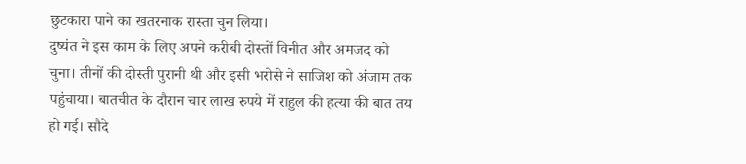छुटकारा पाने का खतरनाक रास्ता चुन लिया।
दुष्यंत ने इस काम के लिए अपने करीबी दोस्तों विनीत और अमजद को चुना। तीनों की दोस्ती पुरानी थी और इसी भरोसे ने साजिश को अंजाम तक पहुंचाया। बातचीत के दौरान चार लाख रुपये में राहुल की हत्या की बात तय हो गई। सौदे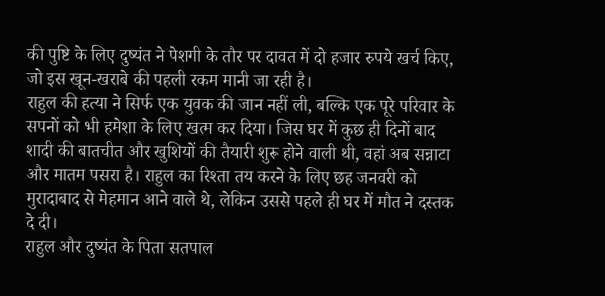की पुष्टि के लिए दुष्यंत ने पेशगी के तौर पर दावत में दो हजार रुपये खर्च किए, जो इस खून-खराबे की पहली रकम मानी जा रही है।
राहुल की हत्या ने सिर्फ एक युवक की जान नहीं ली, बल्कि एक पूरे परिवार के सपनों को भी हमेशा के लिए खत्म कर दिया। जिस घर में कुछ ही दिनों बाद शादी की बातचीत और खुशियों की तैयारी शुरू होने वाली थी, वहां अब सन्नाटा और मातम पसरा है। राहुल का रिश्ता तय करने के लिए छह जनवरी को मुरादाबाद से मेहमान आने वाले थे, लेकिन उससे पहले ही घर में मौत ने दस्तक दे दी।
राहुल और दुष्यंत के पिता सतपाल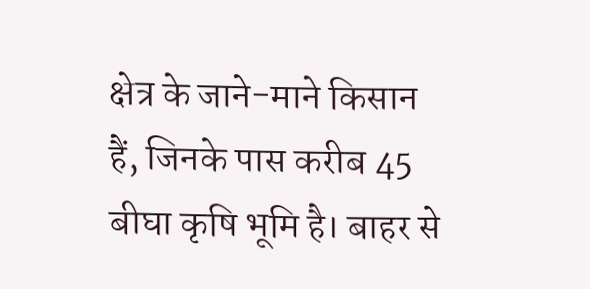क्षेत्र के जाने-माने किसान हैं, जिनके पास करीब 45 बीघा कृषि भूमि है। बाहर से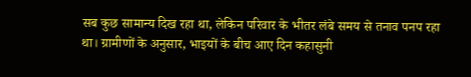सब कुछ सामान्य दिख रहा था, लेकिन परिवार के भीतर लंबे समय से तनाव पनप रहा था। ग्रामीणों के अनुसार, भाइयों के बीच आए दिन कहासुनी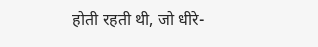होती रहती थी, जो धीरे-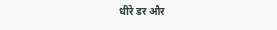धीरे डर और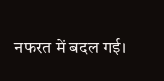नफरत में बदल गई।